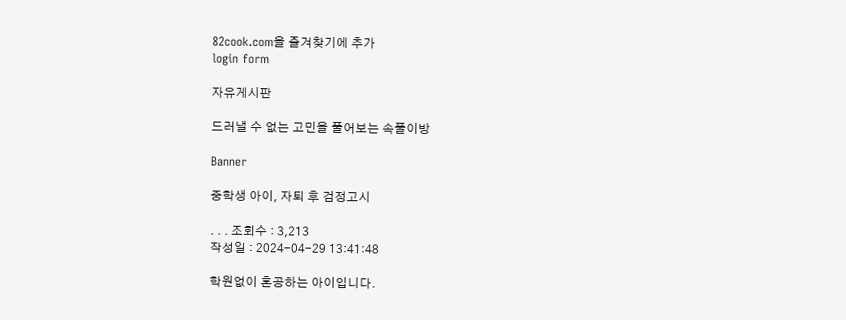82cook.com을 즐겨찾기에 추가
login form

자유게시판

드러낼 수 없는 고민을 풀어보는 속풀이방

Banner

중학생 아이, 자퇴 후 검정고시

. . . 조회수 : 3,213
작성일 : 2024-04-29 13:41:48

학원없이 혼공하는 아이입니다.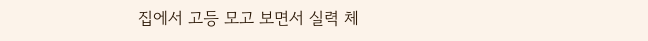집에서 고등 모고 보면서 실력 체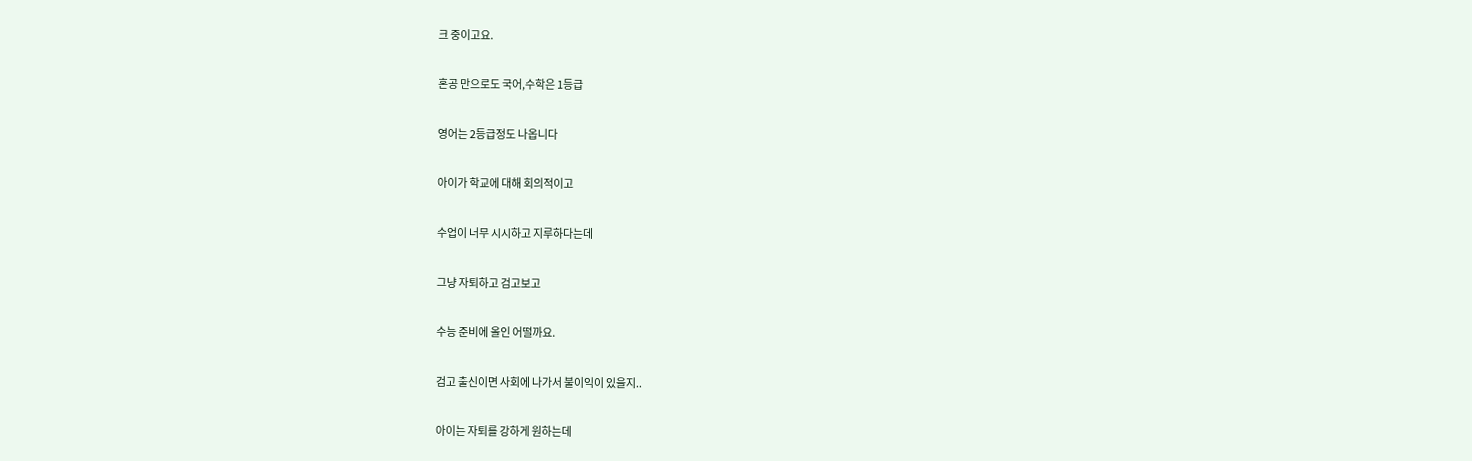크 중이고요.

혼공 만으로도 국어,수학은 1등급

영어는 2등급정도 나옵니다

아이가 학교에 대해 회의적이고

수업이 너무 시시하고 지루하다는데

그냥 자퇴하고 검고보고

수능 준비에 올인 어떨까요.

검고 출신이면 사회에 나가서 불이익이 있을지..

아이는 자퇴를 강하게 원하는데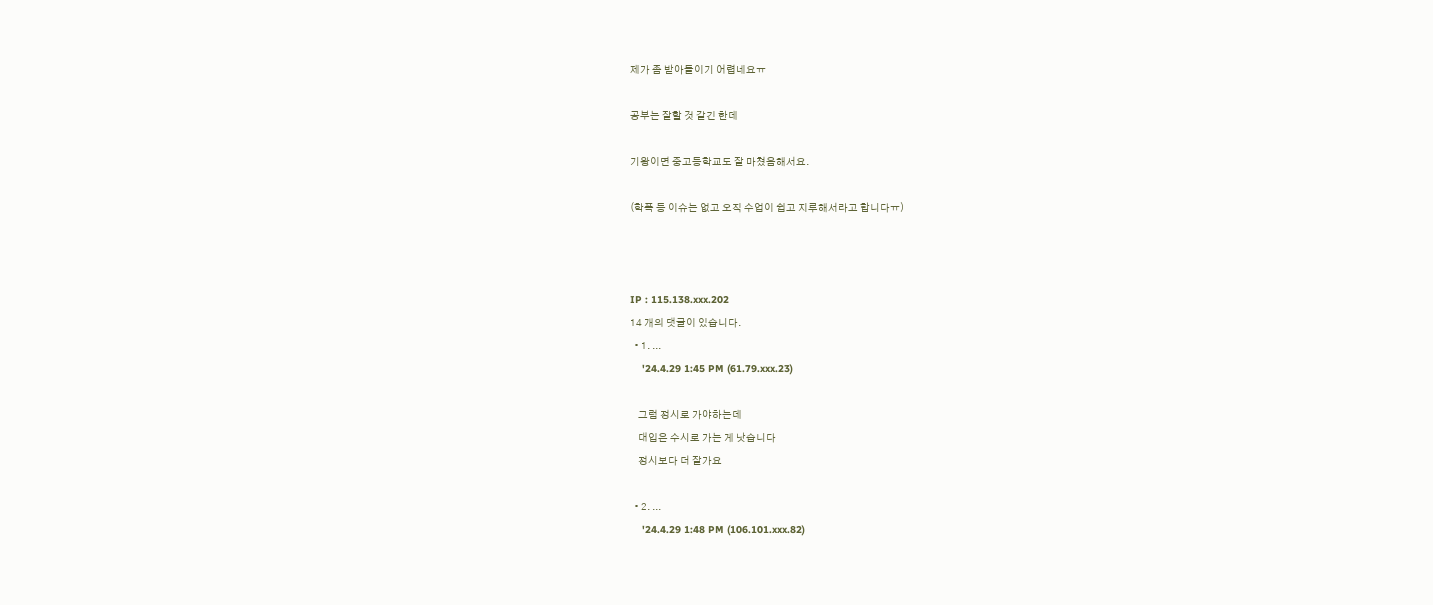제가 좀 받아들이기 어렵네요ㅠ

공부는 잘할 것 같긴 한데

기왕이면 중고등학교도 잘 마쳤음해서요.

(학폭 등 이슈는 없고 오직 수업이 쉽고 지루해서라고 합니다ㅠ)



IP : 115.138.xxx.202
14 개의 댓글이 있습니다.
  • 1. ...
    '24.4.29 1:45 PM (61.79.xxx.23)

    그럼 정시로 가야하는데
    대입은 수시로 가는 게 낫습니다
    정시보다 더 잘가요

  • 2. ...
    '24.4.29 1:48 PM (106.101.xxx.82)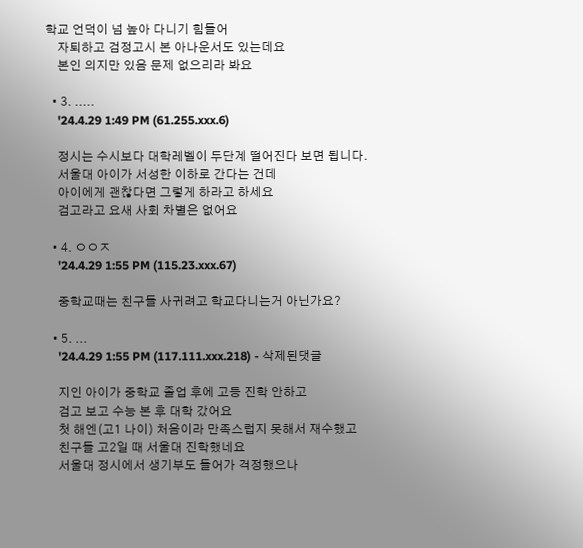학교 언덕이 넘 높아 다니기 힘들어
    자퇴하고 검정고시 본 아나운서도 있는데요
    본인 의지만 있음 문제 없으리라 봐요

  • 3. .....
    '24.4.29 1:49 PM (61.255.xxx.6)

    정시는 수시보다 대학레벨이 두단계 떨어진다 보면 됩니다.
    서울대 아이가 서성한 이하로 간다는 건데
    아이에게 괜찮다면 그렇게 하라고 하세요
    검고라고 요새 사회 차별은 없어요

  • 4. ㅇㅇㅈ
    '24.4.29 1:55 PM (115.23.xxx.67)

    중학교때는 친구들 사귀려고 학교다니는거 아닌가요?

  • 5. ...
    '24.4.29 1:55 PM (117.111.xxx.218) - 삭제된댓글

    지인 아이가 중학교 졸업 후에 고등 진학 안하고
    검고 보고 수능 본 후 대학 갔어요
    첫 해엔(고1 나이) 처음이라 만족스럽지 못해서 재수했고
    친구들 고2일 때 서울대 진학했네요
    서울대 정시에서 생기부도 들어가 걱정했으나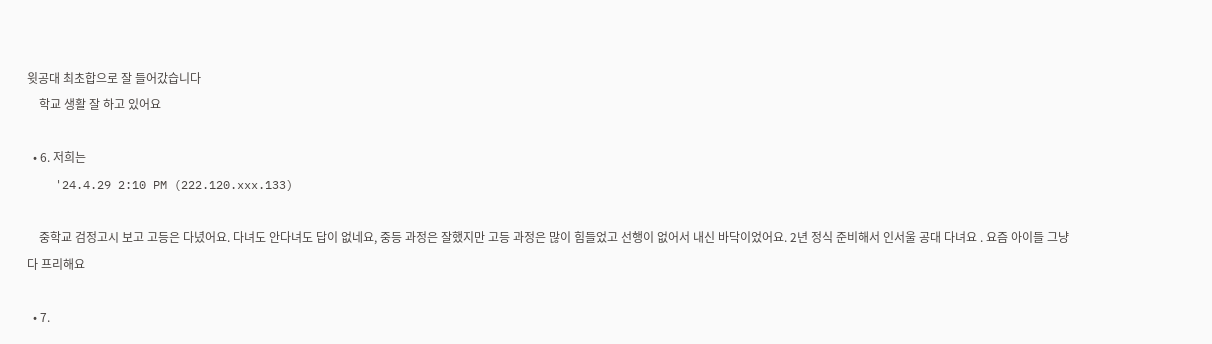윗공대 최초합으로 잘 들어갔습니다
    학교 생활 잘 하고 있어요

  • 6. 저희는
    '24.4.29 2:10 PM (222.120.xxx.133)

    중학교 검정고시 보고 고등은 다녔어요. 다녀도 안다녀도 답이 없네요, 중등 과정은 잘했지만 고등 과정은 많이 힘들었고 선행이 없어서 내신 바닥이었어요. 2년 정식 준비해서 인서울 공대 다녀요 . 요즘 아이들 그냥 다 프리해요

  • 7.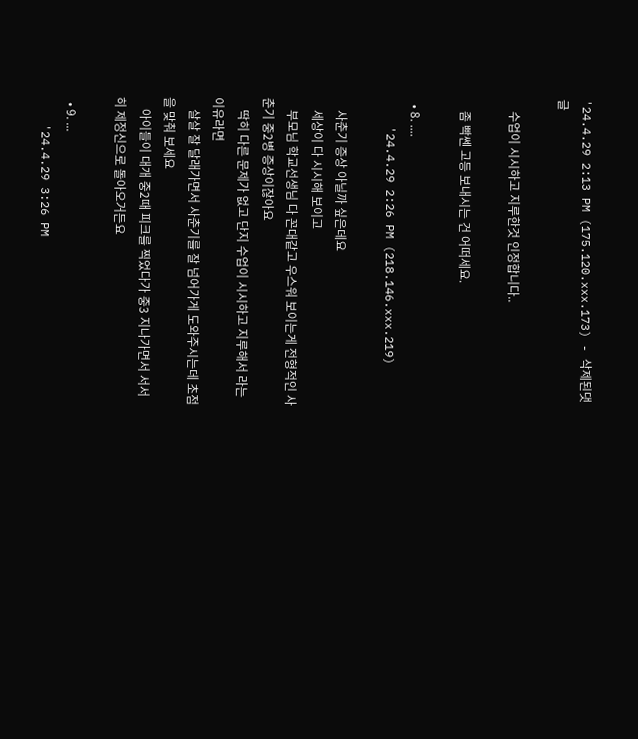'24.4.29 2:13 PM (175.120.xxx.173) - 삭제된댓글

    수업이 시시하고 지루한것 인정합니다..

    좀 빡쎈 고등 보내시는 건 어떠세요.

  • 8. ....
    '24.4.29 2:26 PM (218.146.xxx.219)

    사춘기 증상 아닐까 싶은데요
    세상이 다 시시해 보이고
    부모님 학교선생님 다 꼰대같고 우스워 보이는게 전형적인 사춘기 중2병 증상이잖아요
    딱히 다른 문제가 없고 단지 수업이 시시하고 지루해서 라는 이유라면
    살살 잘 달래가면서 사춘기를 잘 넘어가게 도와주시는데 초점을 맞춰 보세요
    아이들이 대개 중2때 피크를 찍었다가 중3 지나가면서 서서히 제정신으로 돌아오거든요

  • 9. ...
    '24.4.29 3:26 PM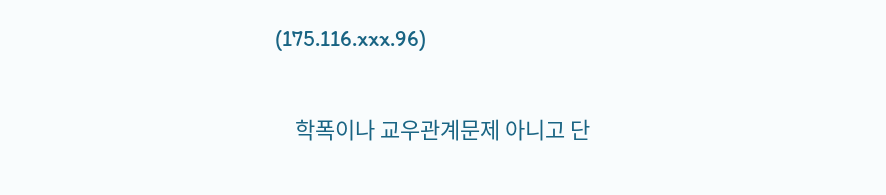(175.116.xxx.96)

    학폭이나 교우관계문제 아니고 단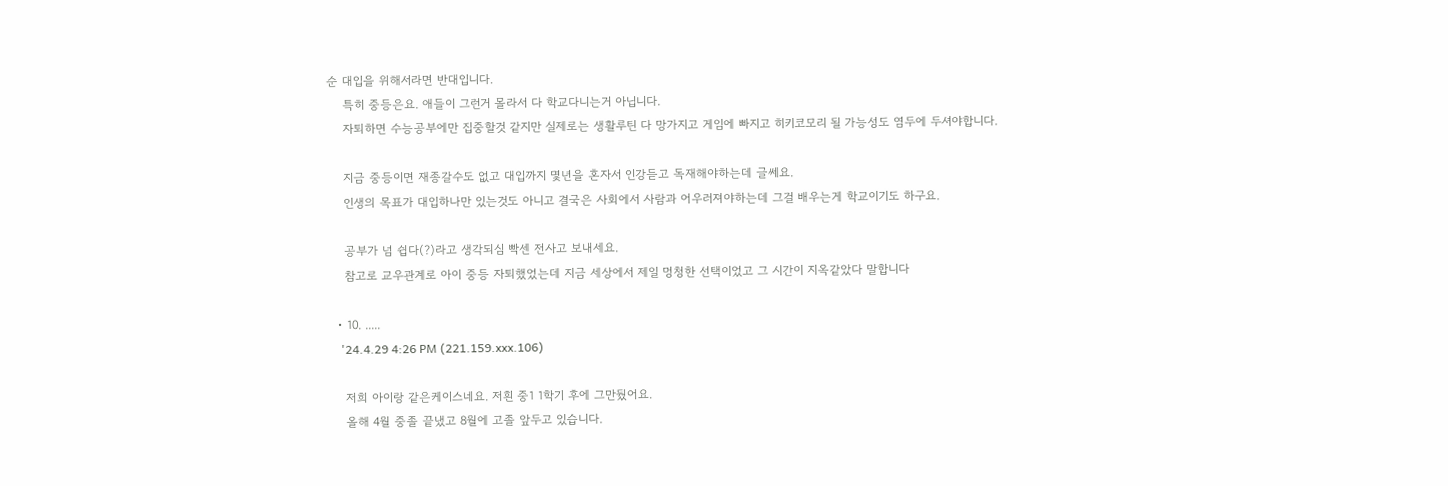순 대입을 위해서라면 반대입니다.
    특히 중등은요. 애들이 그런거 몰라서 다 학교다니는거 아닙니다.
    자퇴하면 수능공부에만 집중할것 같지만 실제로는 생활루틴 다 망가지고 게임에 빠지고 히키코모리 될 가능성도 염두에 두셔야합니다.

    지금 중등이면 재종갈수도 없고 대입까지 몇년을 혼자서 인강듣고 독재해야하는데 글쎄요.
    인생의 목표가 대입하나만 있는것도 아니고 결국은 사회에서 사람과 어우러져야하는데 그걸 배우는게 학교이기도 하구요.

    공부가 넘 쉽다(?)라고 생각되심 빡센 전사고 보내세요.
    참고로 교우관계로 아이 중등 자퇴했었는데 지금 세상에서 제일 멍청한 선택이었고 그 시간이 지옥같았다 말합니다

  • 10. .....
    '24.4.29 4:26 PM (221.159.xxx.106)

    저희 아이랑 같은케이스네요. 저흰 중1 1학기 후에 그만뒀어요.
    올해 4월 중졸 끝냈고 8월에 고졸 앞두고 있습니다.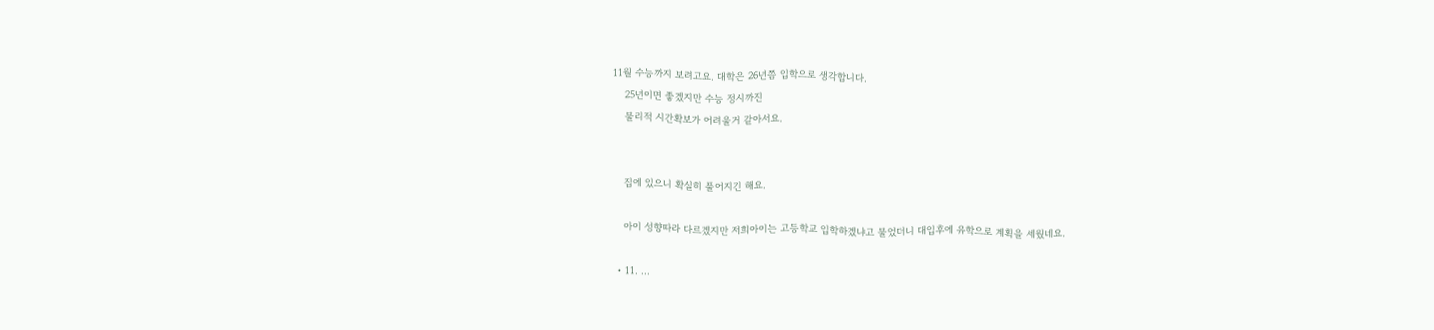11월 수능까지 보려고요. 대학은 26년쯤 입학으로 생각합니다.
    25년이면 좋겠지만 수능 정시까진
    물리적 시간확보가 어려울거 같아서요.


    집에 있으니 확실히 풀어지긴 해요.

    아이 성향따라 다르겠지만 저희아이는 고등학교 입학하겠냐고 물었더니 대입후에 유학으로 계획을 세웠네요.

  • 11. ...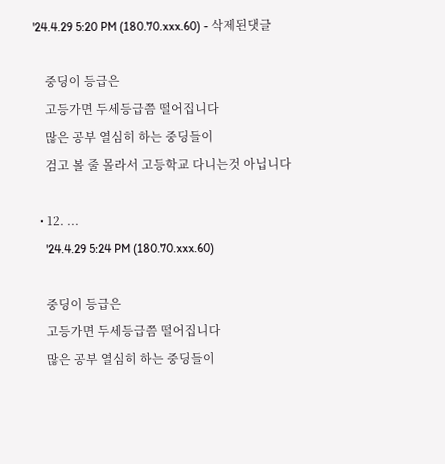'24.4.29 5:20 PM (180.70.xxx.60) - 삭제된댓글

    중딩이 등급은
    고등가면 두세등급쯤 떨어집니다
    많은 공부 열심히 하는 중딩들이
    검고 볼 줄 몰라서 고등학교 다니는것 아닙니다

  • 12. ...
    '24.4.29 5:24 PM (180.70.xxx.60)

    중딩이 등급은
    고등가면 두세등급쯤 떨어집니다
    많은 공부 열심히 하는 중딩들이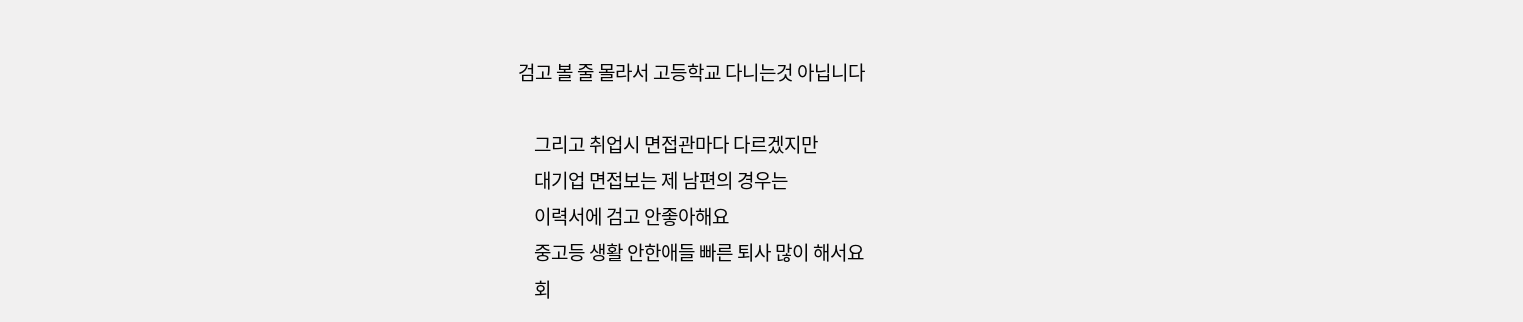검고 볼 줄 몰라서 고등학교 다니는것 아닙니다

    그리고 취업시 면접관마다 다르겠지만
    대기업 면접보는 제 남편의 경우는
    이력서에 검고 안좋아해요
    중고등 생활 안한애들 빠른 퇴사 많이 해서요
    회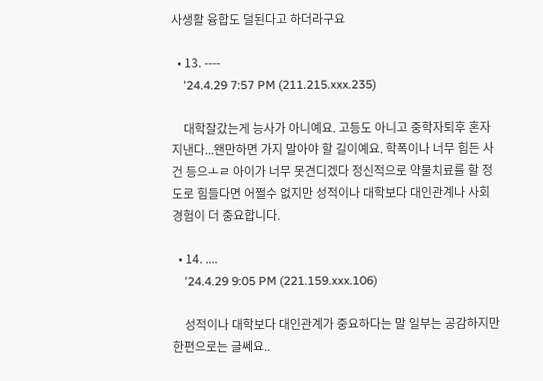사생활 융합도 덜된다고 하더라구요

  • 13. ----
    '24.4.29 7:57 PM (211.215.xxx.235)

    대학잘갔는게 능사가 아니예요. 고등도 아니고 중학자퇴후 혼자 지낸다...왠만하면 가지 말아야 할 길이예요. 학폭이나 너무 힘든 사건 등으ㅗㄹ 아이가 너무 못견디겠다 정신적으로 약물치료를 할 정도로 힘들다면 어쩔수 없지만 성적이나 대학보다 대인관계나 사회경험이 더 중요합니다.

  • 14. ....
    '24.4.29 9:05 PM (221.159.xxx.106)

    성적이나 대학보다 대인관계가 중요하다는 말 일부는 공감하지만 한편으로는 글쎄요..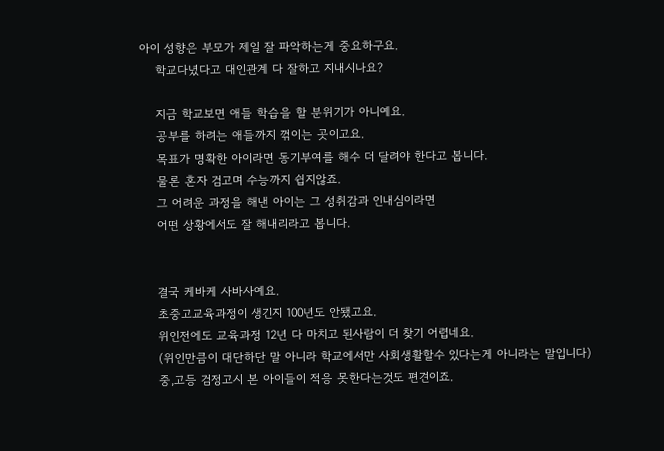아이 성향은 부모가 제일 잘 파악하는게 중요하구요.
    학교다녔다고 대인관계 다 잘하고 지내시나요?

    지금 학교보면 애들 학습을 할 분위기가 아니예요.
    공부를 하려는 애들까지 꺾이는 곳이고요.
    목표가 명확한 아이라면 동기부여를 해수 더 달려야 한다고 봅니다.
    물론 혼자 검고며 수능까지 쉽지않죠.
    그 어려운 과정을 해낸 아이는 그 성취감과 인내심이라면
    어떤 상황에서도 잘 해내리라고 봅니다.


    결국 케바케 사바사예요.
    초중고교육과정이 생긴지 100년도 안됐고요.
    위인전에도 교육과정 12년 다 마치고 된사람이 더 찾기 어렵네요.
    (위인만큼이 대단하단 말 아니라 학교에서만 사회생활할수 있다는게 아니라는 말입니다)
    중,고등 검정고시 본 아이들이 적응 못한다는것도 편견이죠.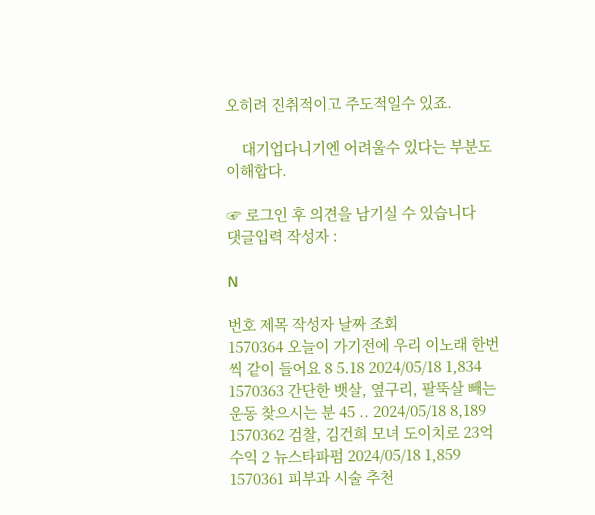오히려 진취적이고 주도적일수 있죠.

    대기업다니기엔 어려울수 있다는 부분도 이해합다.

☞ 로그인 후 의견을 남기실 수 있습니다
댓글입력 작성자 :

N

번호 제목 작성자 날짜 조회
1570364 오늘이 가기전에 우리 이노래 한번씩 같이 들어요 8 5.18 2024/05/18 1,834
1570363 간단한 뱃살, 옆구리, 팔뚝살 빼는 운동 찾으시는 분 45 .. 2024/05/18 8,189
1570362 검찰, 김건희 모녀 도이치로 23억 수익 2 뉴스타파펌 2024/05/18 1,859
1570361 피부과 시술 추천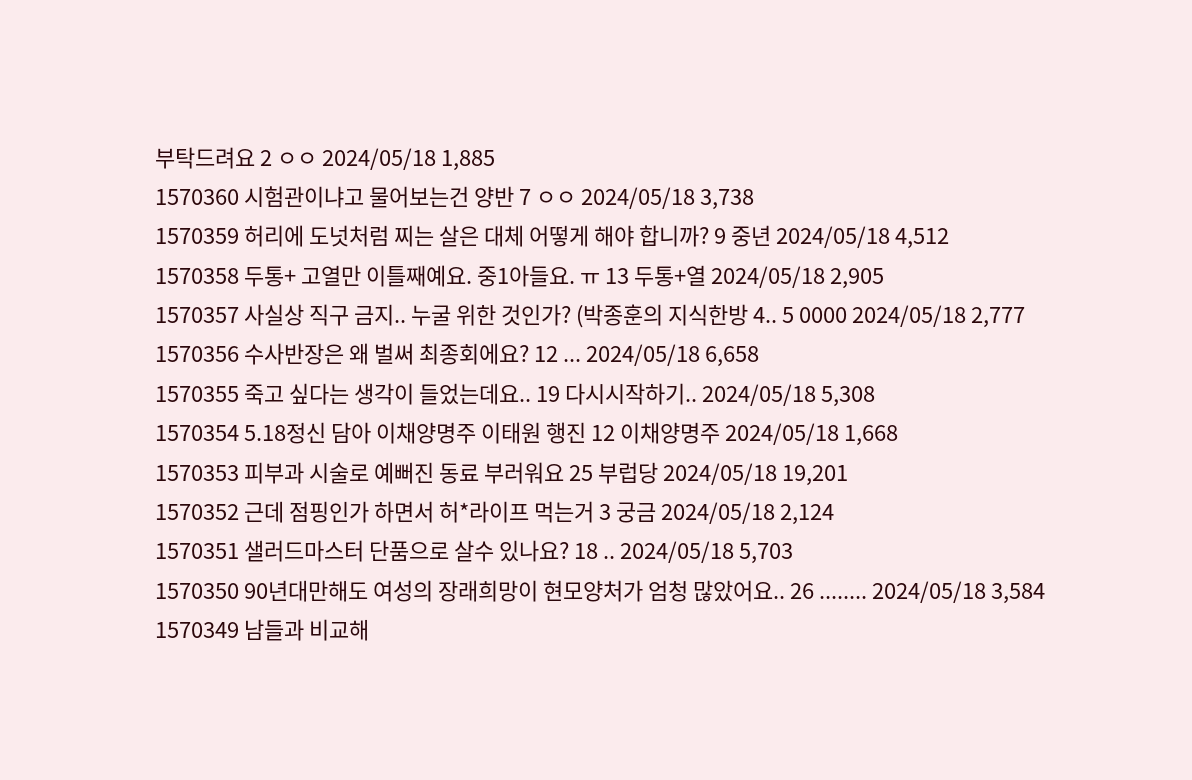부탁드려요 2 ㅇㅇ 2024/05/18 1,885
1570360 시험관이냐고 물어보는건 양반 7 ㅇㅇ 2024/05/18 3,738
1570359 허리에 도넛처럼 찌는 살은 대체 어떻게 해야 합니까? 9 중년 2024/05/18 4,512
1570358 두통+ 고열만 이틀째예요. 중1아들요. ㅠ 13 두통+열 2024/05/18 2,905
1570357 사실상 직구 금지.. 누굴 위한 것인가? (박종훈의 지식한방 4.. 5 0000 2024/05/18 2,777
1570356 수사반장은 왜 벌써 최종회에요? 12 ... 2024/05/18 6,658
1570355 죽고 싶다는 생각이 들었는데요.. 19 다시시작하기.. 2024/05/18 5,308
1570354 5.18정신 담아 이채양명주 이태원 행진 12 이채양명주 2024/05/18 1,668
1570353 피부과 시술로 예뻐진 동료 부러워요 25 부럽당 2024/05/18 19,201
1570352 근데 점핑인가 하면서 허*라이프 먹는거 3 궁금 2024/05/18 2,124
1570351 샐러드마스터 단품으로 살수 있나요? 18 .. 2024/05/18 5,703
1570350 90년대만해도 여성의 장래희망이 현모양처가 엄청 많았어요.. 26 ........ 2024/05/18 3,584
1570349 남들과 비교해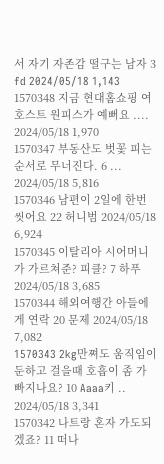서 자기 자존감 떨구는 남자 3 fd 2024/05/18 1,143
1570348 지금 현대홈쇼핑 여호스트 원피스가 예뻐요 .... 2024/05/18 1,970
1570347 부동산도 벗꽃 피는 순서로 무너진다. 6 ... 2024/05/18 5,816
1570346 남편이 2일에 한번 씻어요 22 허니범 2024/05/18 6,924
1570345 이탈리아 시어머니가 가르쳐준? 피클? 7 하푸 2024/05/18 3,685
1570344 해외여행간 아들에게 연락 20 문제 2024/05/18 7,082
1570343 2kg만쪄도 움직임이 둔하고 걸을때 호흡이 좀 가빠지나요? 10 Aaaa키 .. 2024/05/18 3,341
1570342 나트랑 혼자 가도되겠죠? 11 떠나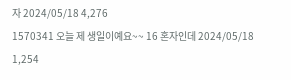자 2024/05/18 4,276
1570341 오늘 제 생일이예요~~ 16 혼자인데 2024/05/18 1,254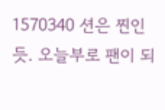1570340 션은 찐인듯. 오늘부로 팬이 되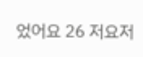었어요 26 저요저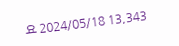요 2024/05/18 13,343